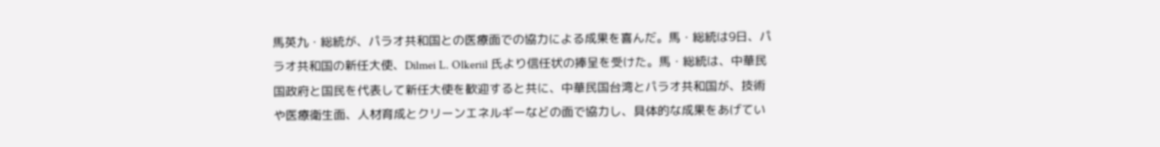馬英九・総統が、パラオ共和国との医療面での協力による成果を喜んだ。馬・総統は9日、パラオ共和国の新任大使、Dilmei L. Olkeriil 氏より信任状の捧呈を受けた。馬・総統は、中華民国政府と国民を代表して新任大使を歓迎すると共に、中華民国台湾とパラオ共和国が、技術や医療衛生面、人材育成とクリーンエネルギーなどの面で協力し、具体的な成果をあげてい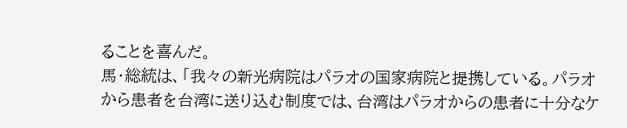ることを喜んだ。
馬・総統は、「我々の新光病院はパラオの国家病院と提携している。パラオから患者を台湾に送り込む制度では、台湾はパラオからの患者に十分なケ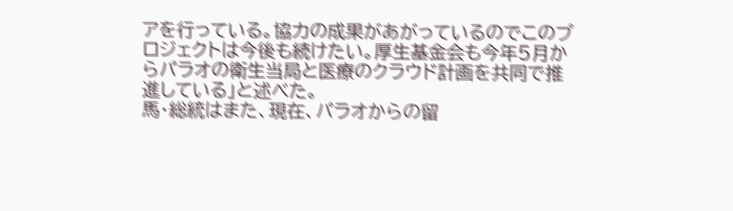アを行っている。協力の成果があがっているのでこのプロジェクトは今後も続けたい。厚生基金会も今年5月からパラオの衛生当局と医療のクラウド計画を共同で推進している」と述べた。
馬・総統はまた、現在、パラオからの留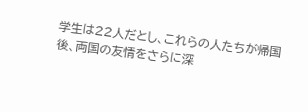学生は22人だとし、これらの人たちが帰国後、両国の友情をさらに深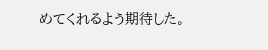めてくれるよう期待した。